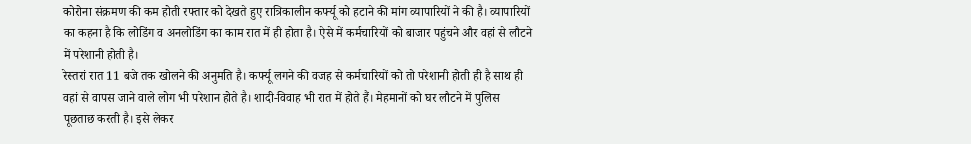कोरोना संक्रमण की कम होती रफ्तार को देखते हुए रात्रिकालीन कर्फ्यू को हटाने की मांग व्यापारियों ने की है। व्यापारियों का कहना है कि लोडिंग व अनलोडिंग का काम रात में ही होता है। ऐसे में कर्मचारियों को बाजार पहुंचने और वहां से लौटने में परेशानी होती है।
रेस्तरां रात 11 बजे तक खोलने की अनुमति है। कर्फ्यू लगने की वजह से कर्मचारियों को तो परेशानी होती ही है साथ ही वहां से वापस जाने वाले लोग भी परेशान होते है। शादी-विवाह भी रात में होते हैं। मेहमानों को घर लौटने में पुलिस पूछताछ करती है। इसे लेकर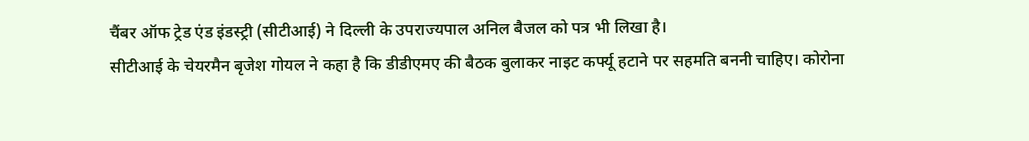चैंबर ऑफ ट्रेड एंड इंडस्ट्री (सीटीआई) ने दिल्ली के उपराज्यपाल अनिल बैजल को पत्र भी लिखा है।
सीटीआई के चेयरमैन बृजेश गोयल ने कहा है कि डीडीएमए की बैठक बुलाकर नाइट कर्फ्यू हटाने पर सहमति बननी चाहिए। कोरोना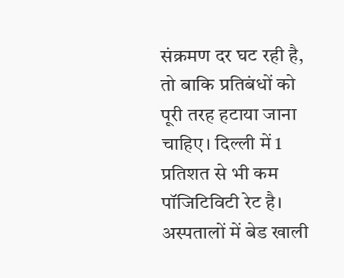संक्रमण दर घट रही है, तो बाकि प्रतिबंधों को पूरी तरह हटाया जाना चाहिए। दिल्ली में 1 प्रतिशत से भी कम पॉजिटिविटी रेट है।
अस्पतालों में बेड खाली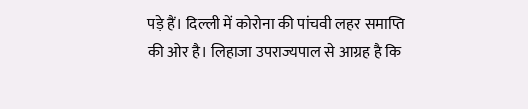पड़े हैं। दिल्ली में कोरोना की पांचवी लहर समाप्ति की ओर है। लिहाजा उपराज्यपाल से आग्रह है कि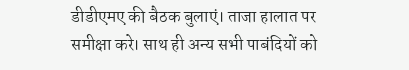डीडीएमए की बैठक बुलाएं। ताजा हालात पर समीक्षा करे। साथ ही अन्य सभी पाबंदियों को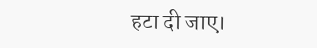हटा दी जाए।